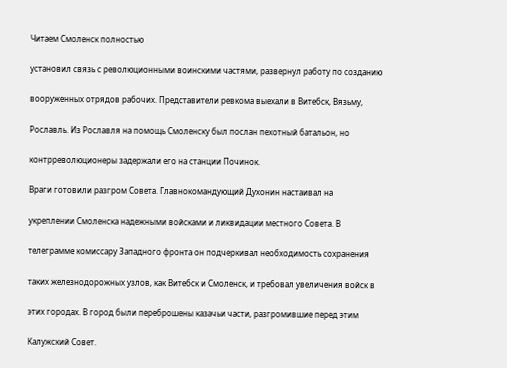Читаем Смоленск полностью

установил связь с революционными воинскими частями, развернул работу по созданию

вооруженных отрядов рабочих. Представители ревкома выехали в Витебск, Вязьму,

Рославль. Из Рославля на помощь Смоленску был послан пехотный батальон, но

контрреволюционеры задержали его на станции Починок.

Враги готовили разгром Совета. Главнокомандующий Духонин настаивал на

укреплении Смоленска надежными войсками и ликвидации местного Совета. В

телеграмме комиссару Западного фронта он подчеркивал необходимость сохранения

таких железнодорожных узлов, как Витебск и Смоленск, и требовал увеличения войск в

этих городах. В город были переброшены казачьи части, разгромившие перед этим

Калужский Совет.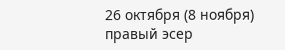26 октября (8 ноября) правый эсер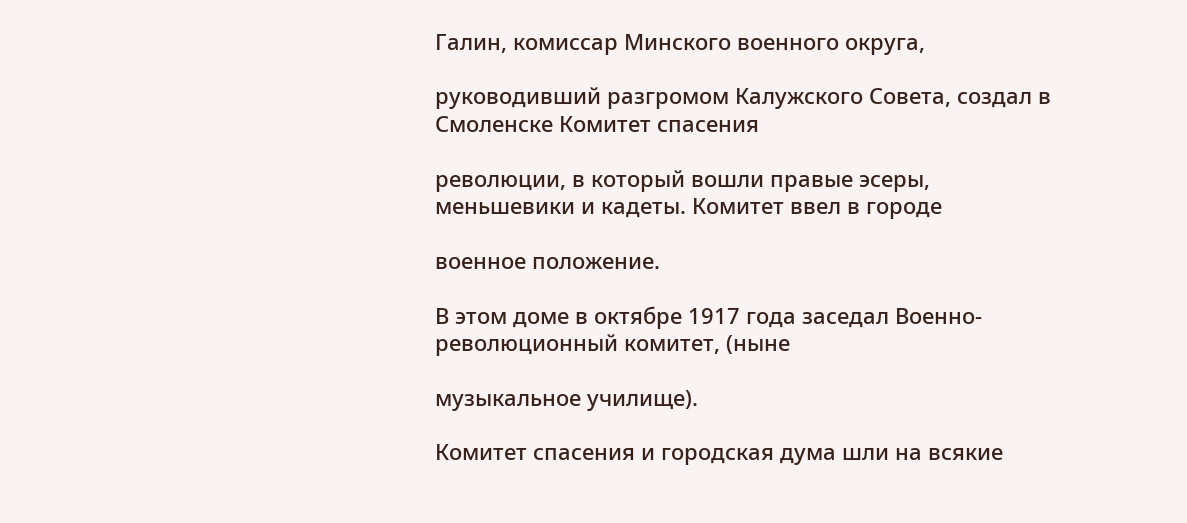Галин, комиссар Минского военного округа,

руководивший разгромом Калужского Совета, создал в Смоленске Комитет спасения

революции, в который вошли правые эсеры, меньшевики и кадеты. Комитет ввел в городе

военное положение.

В этом доме в октябре 1917 года заседал Военно-революционный комитет, (ныне

музыкальное училище).

Комитет спасения и городская дума шли на всякие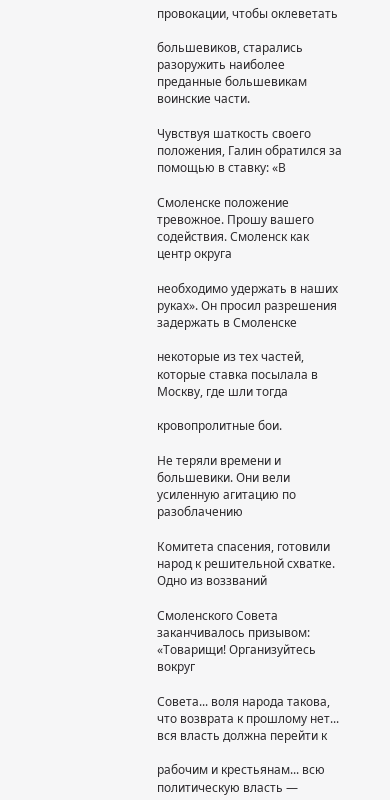провокации, чтобы оклеветать

большевиков, старались разоружить наиболее преданные большевикам воинские части.

Чувствуя шаткость своего положения, Галин обратился за помощью в ставку: «В

Смоленске положение тревожное. Прошу вашего содействия. Смоленск как центр округа

необходимо удержать в наших руках». Он просил разрешения задержать в Смоленске

некоторые из тех частей, которые ставка посылала в Москву, где шли тогда

кровопролитные бои.

Не теряли времени и большевики. Они вели усиленную агитацию по разоблачению

Комитета спасения, готовили народ к решительной схватке. Одно из воззваний

Смоленского Совета заканчивалось призывом: «Товарищи! Организуйтесь вокруг

Совета... воля народа такова, что возврата к прошлому нет... вся власть должна перейти к

рабочим и крестьянам... всю политическую власть —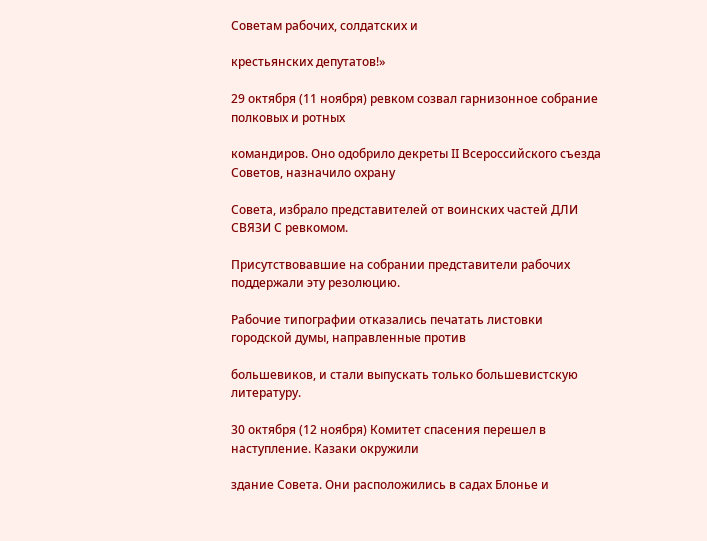Советам рабочих, солдатских и

крестьянских депутатов!»

29 октября (11 ноября) ревком созвал гарнизонное собрание полковых и ротных

командиров. Оно одобрило декреты II Всероссийского съезда Советов, назначило охрану

Совета, избрало представителей от воинских частей ДЛИ СВЯЗИ С ревкомом.

Присутствовавшие на собрании представители рабочих поддержали эту резолюцию.

Рабочие типографии отказались печатать листовки городской думы, направленные против

большевиков, и стали выпускать только большевистскую литературу.

30 октября (12 ноября) Комитет спасения перешел в наступление. Казаки окружили

здание Совета. Они расположились в садах Блонье и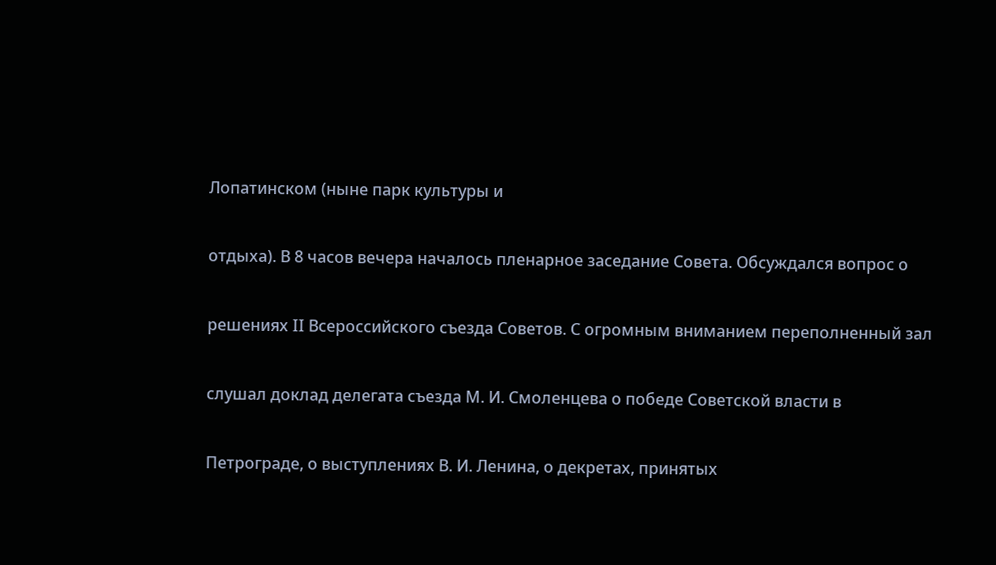Лопатинском (ныне парк культуры и

отдыха). В 8 часов вечера началось пленарное заседание Совета. Обсуждался вопрос о

решениях II Всероссийского съезда Советов. С огромным вниманием переполненный зал

слушал доклад делегата съезда М. И. Смоленцева о победе Советской власти в

Петрограде, о выступлениях В. И. Ленина, о декретах, принятых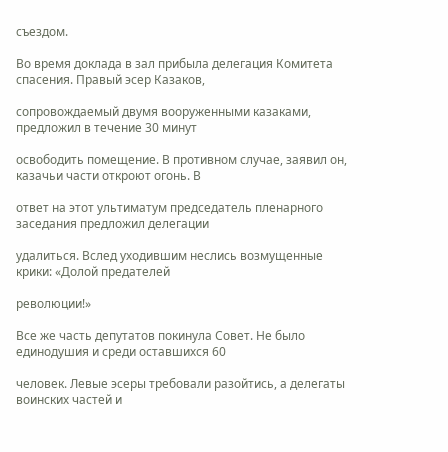съездом.

Во время доклада в зал прибыла делегация Комитета спасения. Правый эсер Казаков,

сопровождаемый двумя вооруженными казаками, предложил в течение 30 минут

освободить помещение. В противном случае, заявил он, казачьи части откроют огонь. В

ответ на этот ультиматум председатель пленарного заседания предложил делегации

удалиться. Вслед уходившим неслись возмущенные крики: «Долой предателей

революции!»

Все же часть депутатов покинула Совет. Не было единодушия и среди оставшихся 60

человек. Левые эсеры требовали разойтись, а делегаты воинских частей и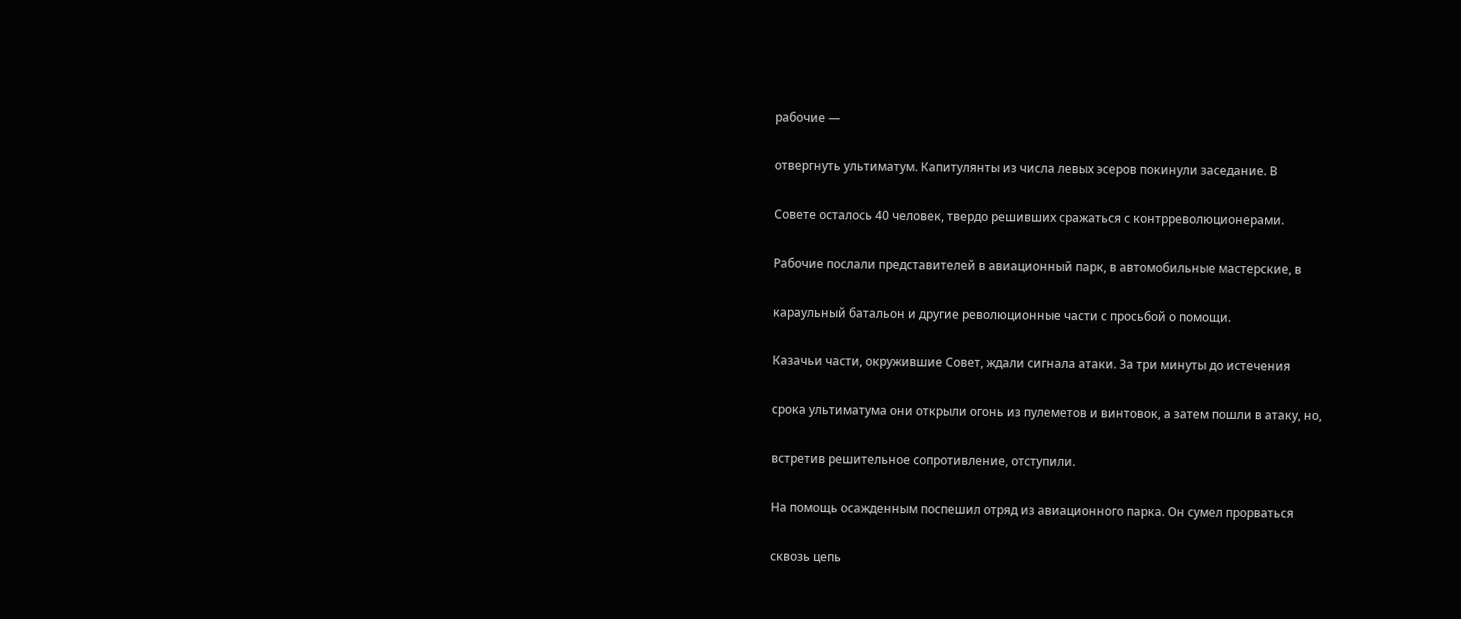рабочие —

отвергнуть ультиматум. Капитулянты из числа левых эсеров покинули заседание. В

Совете осталось 40 человек, твердо решивших сражаться с контрреволюционерами.

Рабочие послали представителей в авиационный парк, в автомобильные мастерские, в

караульный батальон и другие революционные части с просьбой о помощи.

Казачьи части, окружившие Совет, ждали сигнала атаки. За три минуты до истечения

срока ультиматума они открыли огонь из пулеметов и винтовок, а затем пошли в атаку, но,

встретив решительное сопротивление, отступили.

На помощь осажденным поспешил отряд из авиационного парка. Он сумел прорваться

сквозь цепь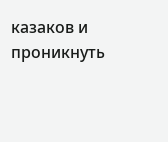казаков и проникнуть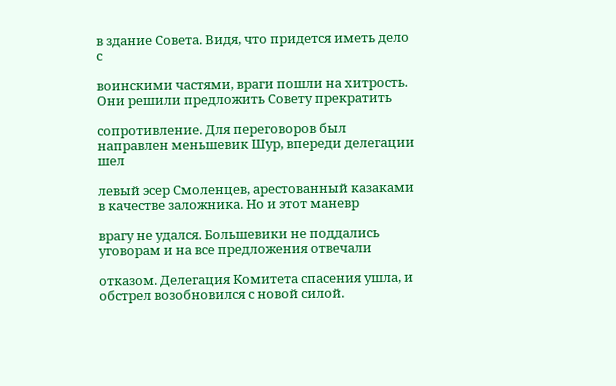в здание Совета. Видя, что придется иметь дело с

воинскими частями, враги пошли на хитрость. Они решили предложить Совету прекратить

сопротивление. Для переговоров был направлен меньшевик Шур, впереди делегации шел

левый эсер Смоленцев, арестованный казаками в качестве заложника. Но и этот маневр

врагу не удался. Большевики не поддались уговорам и на все предложения отвечали

отказом. Делегация Комитета спасения ушла, и обстрел возобновился с новой силой.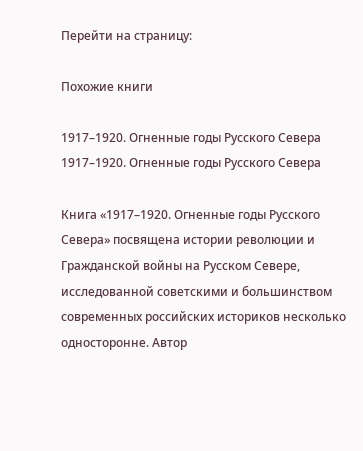Перейти на страницу:

Похожие книги

1917–1920. Огненные годы Русского Севера
1917–1920. Огненные годы Русского Севера

Книга «1917–1920. Огненные годы Русского Севера» посвящена истории революции и Гражданской войны на Русском Севере, исследованной советскими и большинством современных российских историков несколько односторонне. Автор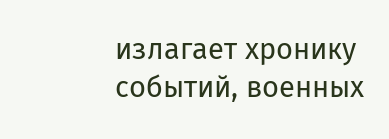излагает хронику событий, военных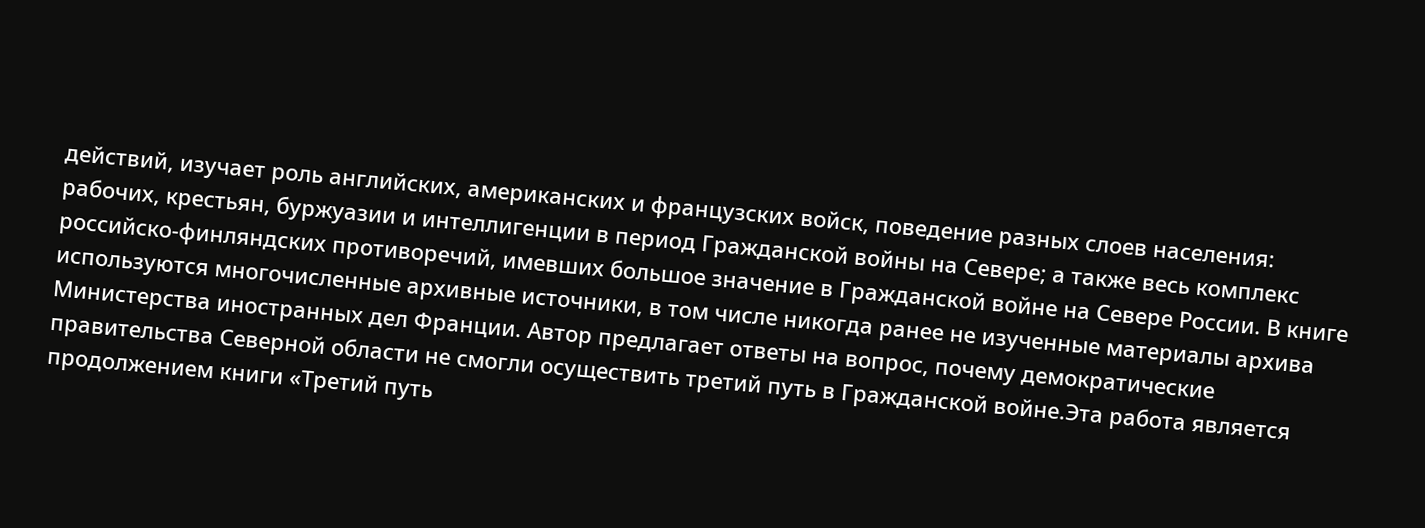действий, изучает роль английских, американских и французских войск, поведение разных слоев населения: рабочих, крестьян, буржуазии и интеллигенции в период Гражданской войны на Севере; а также весь комплекс российско-финляндских противоречий, имевших большое значение в Гражданской войне на Севере России. В книге используются многочисленные архивные источники, в том числе никогда ранее не изученные материалы архива Министерства иностранных дел Франции. Автор предлагает ответы на вопрос, почему демократические правительства Северной области не смогли осуществить третий путь в Гражданской войне.Эта работа является продолжением книги «Третий путь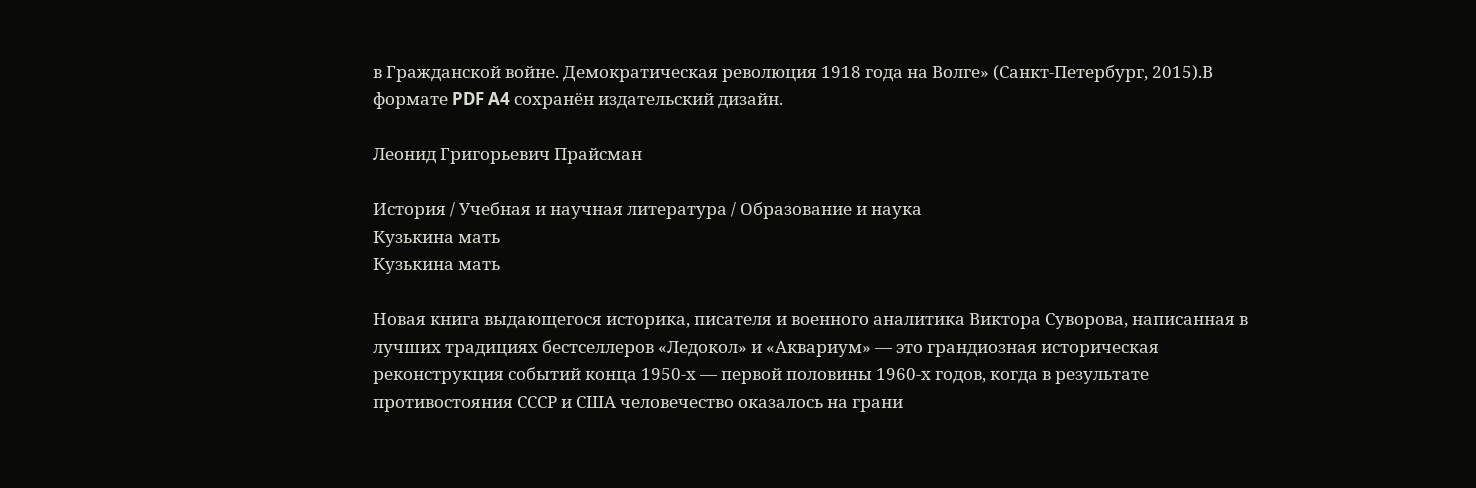в Гражданской войне. Демократическая революция 1918 года на Волге» (Санкт-Петербург, 2015).В формате PDF A4 сохранён издательский дизайн.

Леонид Григорьевич Прайсман

История / Учебная и научная литература / Образование и наука
Кузькина мать
Кузькина мать

Новая книга выдающегося историка, писателя и военного аналитика Виктора Суворова, написанная в лучших традициях бестселлеров «Ледокол» и «Аквариум» — это грандиозная историческая реконструкция событий конца 1950-х — первой половины 1960-х годов, когда в результате противостояния СССР и США человечество оказалось на грани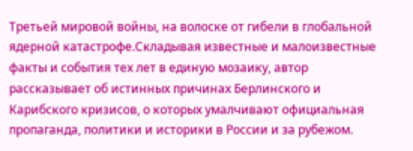Третьей мировой войны, на волоске от гибели в глобальной ядерной катастрофе.Складывая известные и малоизвестные факты и события тех лет в единую мозаику, автор рассказывает об истинных причинах Берлинского и Карибского кризисов, о которых умалчивают официальная пропаганда, политики и историки в России и за рубежом.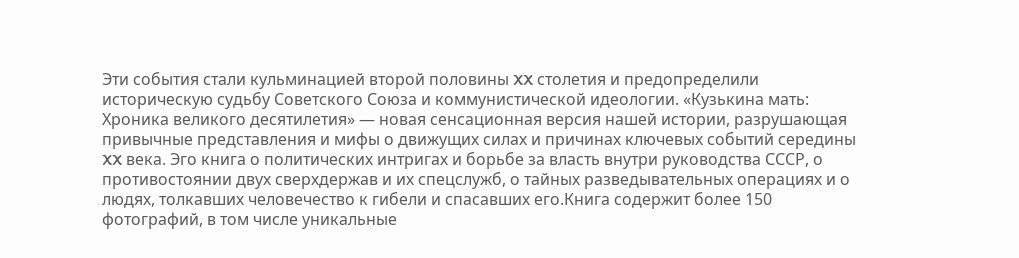Эти события стали кульминацией второй половины XX столетия и предопределили историческую судьбу Советского Союза и коммунистической идеологии. «Кузькина мать: Хроника великого десятилетия» — новая сенсационная версия нашей истории, разрушающая привычные представления и мифы о движущих силах и причинах ключевых событий середины XX века. Эго книга о политических интригах и борьбе за власть внутри руководства СССР, о противостоянии двух сверхдержав и их спецслужб, о тайных разведывательных операциях и о людях, толкавших человечество к гибели и спасавших его.Книга содержит более 150 фотографий, в том числе уникальные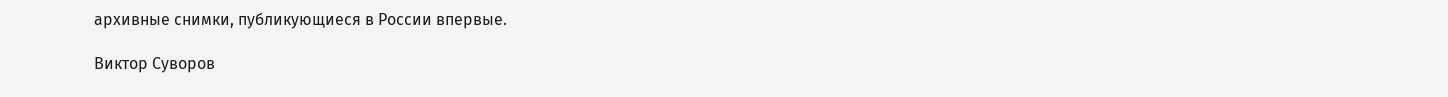архивные снимки, публикующиеся в России впервые.

Виктор Суворов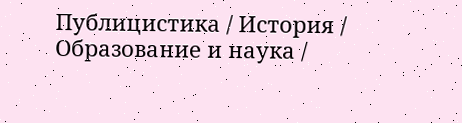Публицистика / История / Образование и наука /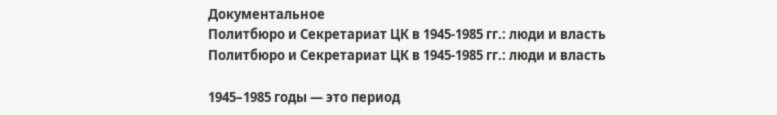Документальное
Политбюро и Секретариат ЦК в 1945-1985 гг.: люди и власть
Политбюро и Секретариат ЦК в 1945-1985 гг.: люди и власть

1945–1985 годы — это период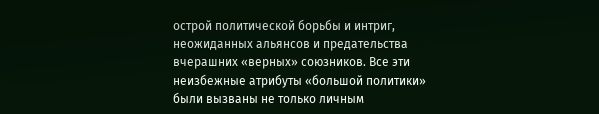острой политической борьбы и интриг, неожиданных альянсов и предательства вчерашних «верных» союзников. Все эти неизбежные атрибуты «большой политики» были вызваны не только личным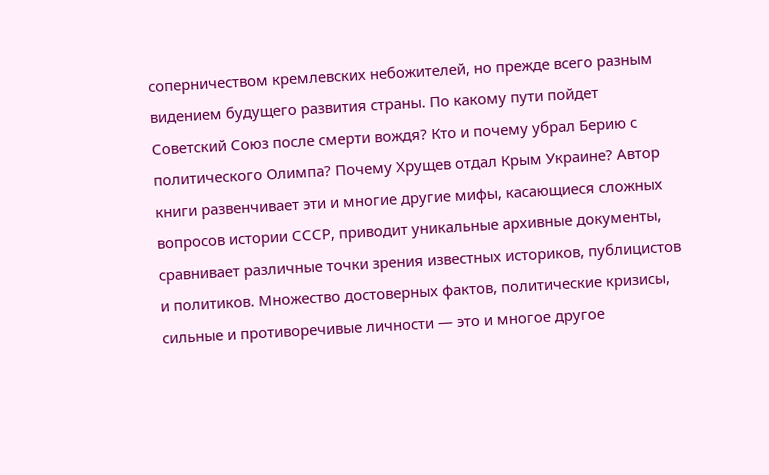соперничеством кремлевских небожителей, но прежде всего разным видением будущего развития страны. По какому пути пойдет Советский Союз после смерти вождя? Кто и почему убрал Берию с политического Олимпа? Почему Хрущев отдал Крым Украине? Автор книги развенчивает эти и многие другие мифы, касающиеся сложных вопросов истории СССР, приводит уникальные архивные документы, сравнивает различные точки зрения известных историков, публицистов и политиков. Множество достоверных фактов, политические кризисы, сильные и противоречивые личности — это и многое другое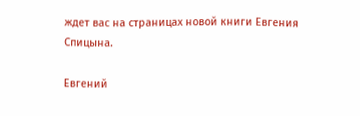ждет вас на страницах новой книги Евгения Спицына.

Евгений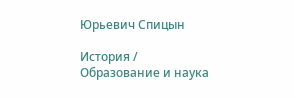Юрьевич Спицын

История / Образование и наука